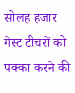सोलह हजार गेस्ट टीचरों को पक्का करने की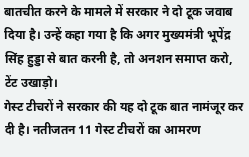बातचीत करने के मामले में सरकार ने दो टूक जवाब दिया है। उन्हें कहा गया है कि अगर मुख्यमंत्री भूपेंद्र सिंह हुड्डा से बात करनी है, तो अनशन समाप्त करो, टेंट उखाड़ो।
गेस्ट टीचरों ने सरकार की यह दो टूक बात नामंजूर कर दी है। नतीजतन 11 गेस्ट टीचरों का आमरण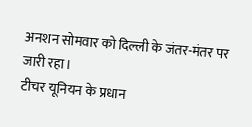अनशन सोमवार को दिल्ली के जंतर-मंतर पर जारी रहा।
टीचर यूनियन के प्रधान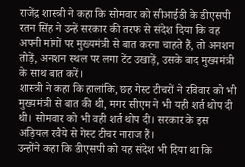राजेंद्र शास्त्री ने कहा कि सोमवार को सीआईडी के डीएसपी रतन सिंह ने उन्हें सरकार की तरफ से संदेश दिया कि वह अपनी मांगों पर मुख्यमंत्री से बात करना चाहते हैं, तो अनशन तोड़ें, अनशन स्थल पर लगा टेंट उखाड़ें, उसके बाद मुख्यमंत्री के साथ बात करें।
शास्त्री ने कहा कि हालांकि, छह गेस्ट टीचरों ने रविवार को भी मुख्यमंत्री से बात की थी, मगर सीएम ने भी यही शर्त थोप दी थी। सोमवार को भी वही शर्त थोप दी। सरकार के इस अड़ियल रवैये से गेस्ट टीचर नाराज हैं।
उन्होंने कहा कि डीएसपी को यह संदेश भी दिया था कि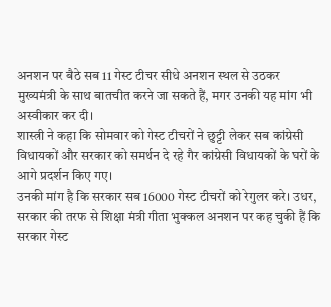अनशन पर बैठे सब 11 गेस्ट टीचर सीधे अनशन स्थल से उठकर मुख्यमंत्री के साथ बातचीत करने जा सकते हैं, मगर उनकी यह मांग भी अस्वीकार कर दी।
शास्त्री ने कहा कि सोमवार को गेस्ट टीचरों ने छुट्टी लेकर सब कांग्रेसी विधायकों और सरकार को समर्थन दे रहे गैर कांग्रेसी विधायकों के घरों के आगे प्रदर्शन किए गए।
उनकी मांग है कि सरकार सब 16000 गेस्ट टीचरों को रेगुलर करे। उधर, सरकार की तरफ से शिक्षा मंत्री गीता भुक्कल अनशन पर कह चुकी हैं कि सरकार गेस्ट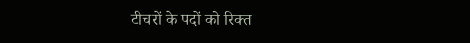टीचरों के पदों को रिक्त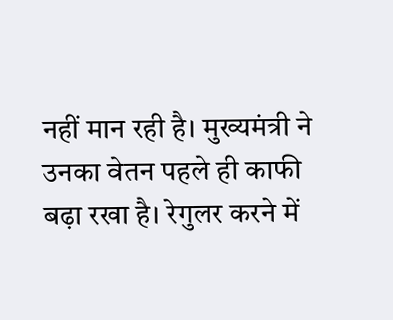नहीं मान रही है। मुख्यमंत्री ने उनका वेतन पहले ही काफी बढ़ा रखा है। रेगुलर करने में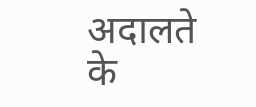अदालते के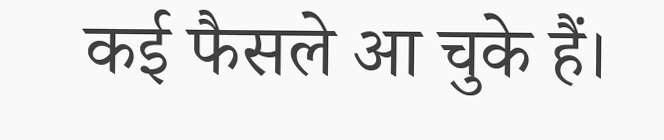कई फैसले आ चुके हैं।